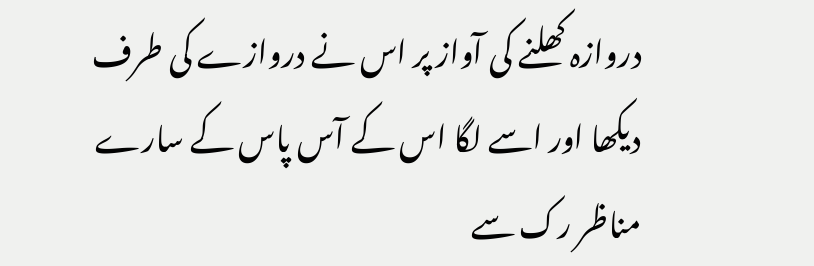دروازہ کھلنے کی آواز پر اس نے دروازے کی طرف دیکھا اور اسے لگا اس کے آس پاس کے سارے مناظر رک سے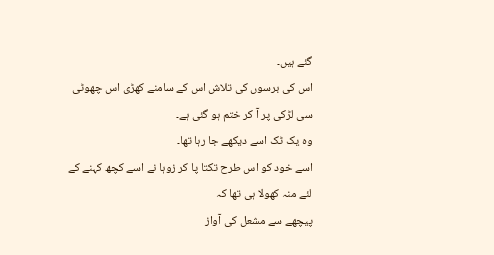گئے ہیں۔
اس کی برسوں کی تلاش اس کے سامنے کھڑی اس چھوٹی سی لڑکی پر آ کر ختم ہو گئی ہے۔
وہ یک ٹک اسے دیکھے جا رہا تھا۔
اسے خود کو اس طرح تکتا پا کر زوہا نے اسے کچھ کہنے کے لئے منہ کھولا ہی تھا کہ
پیچھے سے مشعل کی آواز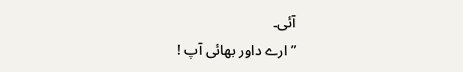آئی۔
” ارے داور بھائی آپ !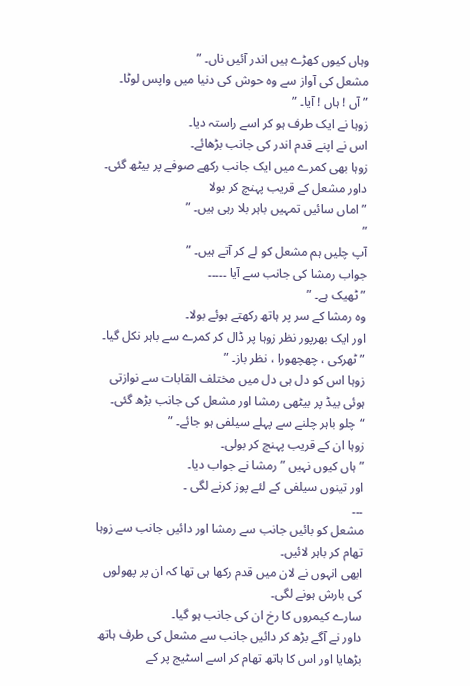وہاں کیوں کھڑے ہیں اندر آئیں ناں۔ ”
مشعل کی آواز سے وہ حوش کی دنیا میں واپس لوٹا۔
” آں ! ہاں ! آیا۔ ”
زوہا نے ایک طرف ہو کر اسے راستہ دیا۔
اس نے اپنے قدم اندر کی جانب بڑھائے۔
زوہا بھی کمرے میں ایک جانب رکھے صوفے پر بیٹھ گئی۔
داور مشعل کے قریب پہنچ کر بولا
” اماں سائیں تمہیں باہر بلا رہی ہیں۔ ”
”
آپ چلیں ہم مشعل کو لے کر آتے ہیں۔ ”
جواب رمشا کی جانب سے آیا ۔۔۔۔۔
” ٹھیک ہے۔ ”
وہ رمشا کے سر پر ہاتھ رکھتے ہوئے بولا۔
اور ایک بھرپور نظر زوہا پر ڈال کر کمرے سے باہر نکل گیا۔
” ٹھرکی ، چھچھورا ، نظر باز۔ ”
زوہا اس کو دل ہی دل میں مختلف القابات سے نوازتی ہوئی بیڈ پر بیٹھی رمشا اور مشعل کی جانب بڑھ گئی۔
“چلو باہر چلنے سے پہلے سیلفی ہو جائے۔ ”
زوہا ان کے قریب پہنچ کر بولی۔
” ہاں کیوں نہیں ” رمشا نے جواب دیا۔
اور تینوں سیلفی کے لئے پوز کرنے لگی ۔
۔۔۔
مشعل کو بائیں جانب سے رمشا اور دائیں جانب سے زوہا تھام کر باہر لائیں۔
ابھی انہوں نے لان میں قدم رکھا ہی تھا کہ ان پر پھولوں کی بارش ہونے لگی۔
سارے کیمروں کا رخ ان کی جانب ہو گیا۔
داور نے آگے بڑھ کر دائیں جانب سے مشعل کی طرف ہاتھ بڑھایا اور اس کا ہاتھ تھام کر اسے اسٹیج پر کے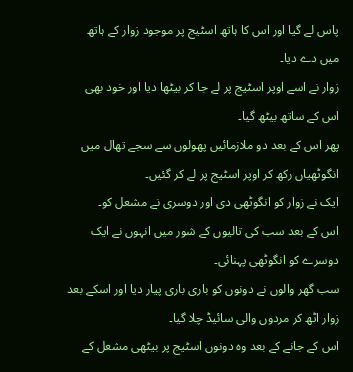پاس لے گیا اور اس کا ہاتھ اسٹیج پر موجود زوار کے ہاتھ میں دے دیا۔
زوار نے اسے اوپر اسٹیج پر لے جا کر بیٹھا دیا اور خود بھی اس کے ساتھ بیٹھ گیا۔
پھر اس کے بعد دو ملازمائیں پھولوں سے سجے تھال میں انگوٹھیاں رکھ کر اوپر اسٹیج پر لے کر گئیں۔
ایک نے زوار کو انگوٹھی دی اور دوسری نے مشعل کو۔
اس کے بعد سب کی تالیوں کے شور میں انہوں نے ایک دوسرے کو انگوٹھی پہنائی۔
سب گھر والوں نے دونوں کو باری باری پیار دیا اور اسکے بعد زوار اٹھ کر مردوں والی سائیڈ چلا گیا۔
اس کے جانے کے بعد وہ دونوں اسٹیج پر بیٹھی مشعل کے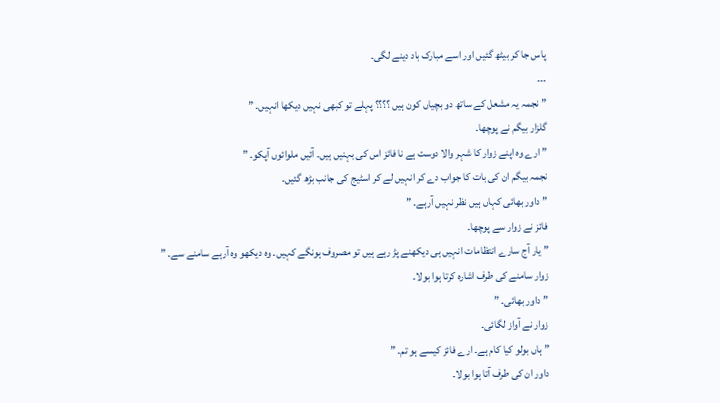پاس جا کر بیٹھ گئیں اور اسے مبارک باد دینے لگی۔
۔۔۔
” نجمہ یہ مشعل کے ساتھ دو بچیاں کون ہیں ؟؟؟؟ پہلے تو کبھی نہیں دیکھا انہیں۔ ”
گلزار بیگم نے پوچھا۔
” ارے وہ اپنے زوار کا شہر والا دوست ہے نا فائز اس کی بہنیں ہیں۔ آئیں ملوائوں آپکو۔ ”
نجمہ بیگم ان کی بات کا جواب دے کر انہیں لے کر اسٹیج کی جانب بڑھ گئیں۔
” داور بھائی کہاں ہیں نظر نہیں آرہے۔ ”
فائز نے زوار سے پوچھا۔
” یار آج سارے انتظامات انہیں ہی دیکھنے پڑ رہے ہیں تو مصروف ہونگے کہیں۔ وہ دیکھو وہ آرہے سامنے سے۔ ”
زوار سامنے کی طرف اشارہ کرتا ہوا بولا۔
” داور بھائی۔ ”
زوار نے آواز لگائی۔
” ہاں بولو کیا کام ہے۔ ارے فائز کیسے ہو تم۔ ”
داور ان کی طرف آتا ہوا بولا۔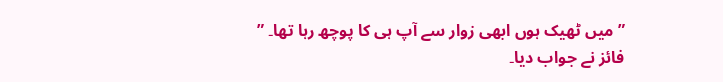” میں ٹھیک ہوں ابھی زوار سے آپ ہی کا پوچھ رہا تھا۔ ”
فائز نے جواب دیا۔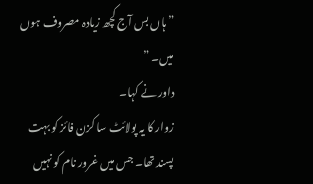” ہاں بس آج کچھ زیادہ مصروف ہوں میں۔ ”
داور نے کہا۔
زوار کا یہ پولائٹ سا کزن فائز کو بہت پسند تھا۔ جس میں غرور نام کو نہیں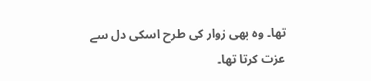تھا۔ وہ بھی زوار کی طرح اسکی دل سے عزت کرتا تھا۔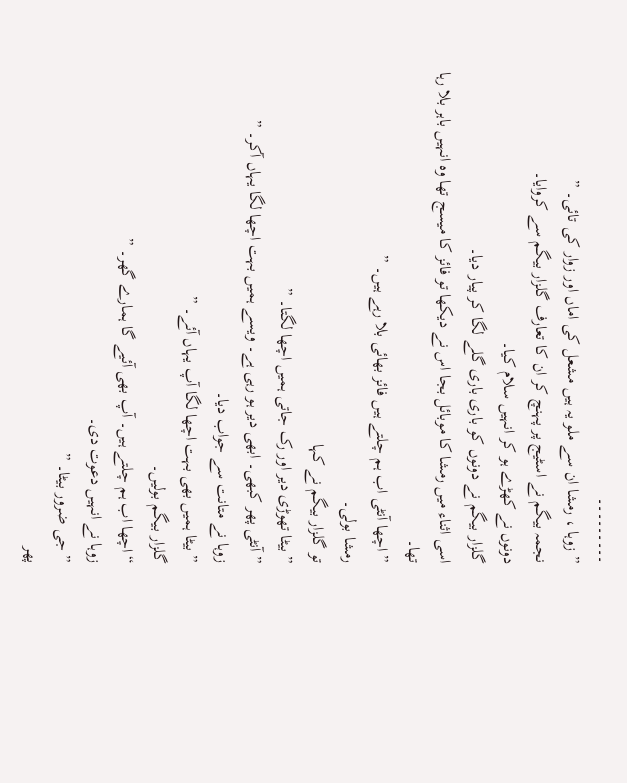۔۔۔۔۔۔۔۔۔
” زوہا ، رمشا ان سے ملو یہ ہیں مشعل کی اماں اور زوار کی تائی۔ ”
نجمہ بیگم نے اسٹیج پر پہنچ کر ان کا تعارف گلزار بیگم سے کروایا۔
دونوں نے کھڑے ہو کر انہیں سلام کیا۔
گلزار بیگم نے دونوں کو باری باری گلے لگا کر پیار دیا۔
اسی اثناء میں رمشا کا موبائل بجا اس نے دیکھا تو فائز کا میسج تھا وہ انہیں باہر بلا رہا تھا۔
” اچھا آنٹی اب ہم چلتے ہیں فائز بھائی بلا رہے ہیں۔ ”
رمشا بولی۔
تو گلزار بیگم نے کہا
” بیٹا تھوڑی دیر اور رک جاتی ہمیں اچھا لگتا۔ ”
” آنٹی پھر کبھی۔ ابھی دیر ہو رہی ہے۔ ویسے ہمیں بہت اچھا لگا یہاں آکر۔ ”
زوہا نے متانت سے جواب دیا۔
” بیٹا ہمیں بھی بہت اچھا لگا آپ یہاں آئے۔ ”
گلزار بیگم بولیں۔
“اچھا اب ہم چلتے ہیں۔ آپ بھی آئیے گا ہمارے گھر۔ ”
زوہا نے انہیں دعوت دی۔
” جی ضرور بیٹا۔ ”
پھر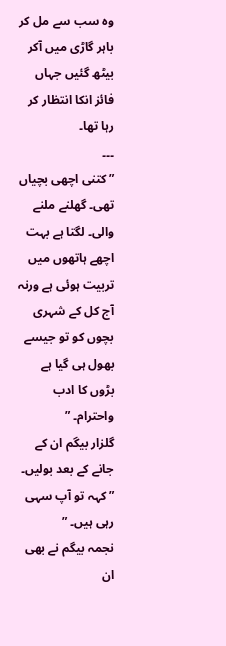وہ سب سے مل کر باہر گاڑی میں آکر بیٹھ گئیں جہاں فائز انکا انتظار کر رہا تھا۔
۔۔۔
” کتنی اچھی بچیاں تھی۔ گھلنے ملنے والی۔ لگتا ہے بہت اچھے ہاتھوں میں تربیت ہوئی ہے ورنہ آج کل کے شہری بچوں کو تو جیسے بھول ہی گیا ہے بڑوں کا ادب واحترام۔ ”
گلزار بیگم ان کے جانے کے بعد بولیں۔
” کہہ تو آپ سہی رہی ہیں۔ ”
نجمہ بیگم نے بھی ان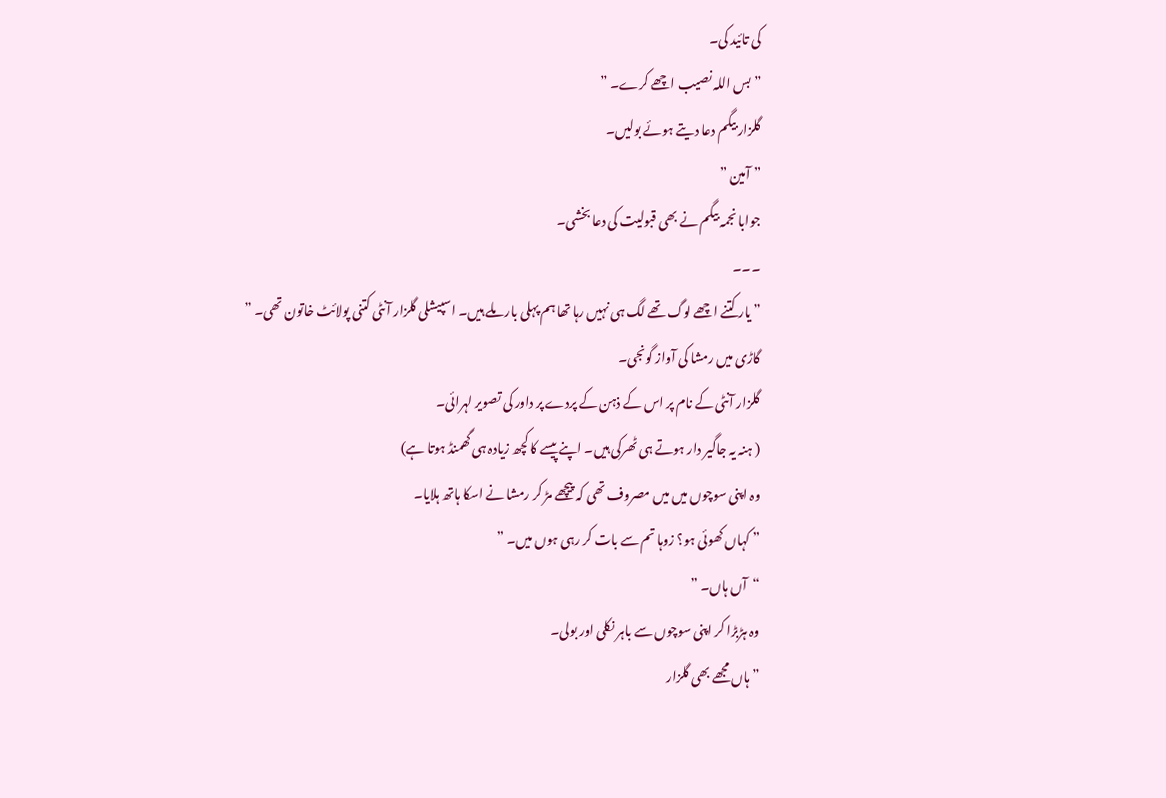کی تائید کی۔
” بس اللہ نصیب اچھے کرے۔ ”
گلزار بیگم دعا دیتے ہوئے بولیں۔
” آمین ”
جوابا نجمہ بیگم نے بھی قبولیت کی دعا بخشی۔
۔۔۔
” یار کتنے اچھے لوگ تھے لگ ہی نہیں رہا تھا ہم پہلی بار ملے ہیں۔ اسپیشلی گلزار آنٹی کتنی پولائٹ خاتون تھی۔ ”
گاڑی میں رمشا کی آواز گونجی۔
گلزار آنٹی کے نام پر اس کے ذہن کے پردے پر داور کی تصویر لہرائی۔
( ہنہ یہ جاگیر دار ہوتے ہی ٹھرکی ہیں۔ اپنے پیسے کا کچھ زیادہ ہی گھمنڈ ہوتا ہے)
وہ اپنی سوچوں میں میں مصروف تھی کہ پیچھے مڑ کر رمشا نے اسکا ہاتھ ہلایا۔
” کہاں کھوئی ہو؟ زوہا تم سے بات کر رہی ہوں میں۔ ”
“آں ہاں۔ ”
وہ ہڑبڑا کر اپنی سوچوں سے باہر نکلی اور بولی۔
” ہاں مجھے بھی گلزار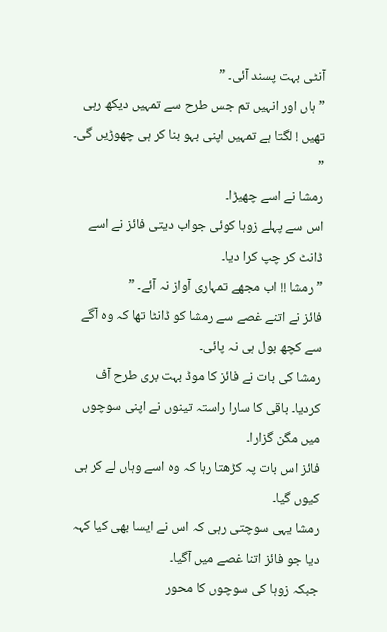آنٹی بہت پسند آئی۔ ”
” ہاں اور انہیں تم جس طرح سے تمہیں دیکھ رہی تھیں ! لگتا ہے تمہیں اپنی بہو بنا کر ہی چھوڑیں گی۔ ”
رمشا نے اسے چھیڑا۔
اس سے پہلے زوہا کوئی جواب دیتی فائز نے اسے ڈانٹ کر چپ کرا دیا۔
” رمشا !! اب مجھے تمہاری آواز نہ آئے۔ ”
فائز نے اتنے غصے سے رمشا کو ڈانٹا تھا کہ وہ آگے سے کچھ بول ہی نہ پائی۔
رمشا کی بات نے فائز کا موڈ بہت بری طرح آف کردیا۔ باقی کا سارا راستہ تینوں نے اپنی سوچوں میں مگن گزارا۔
فائز اس بات پہ کڑھتا رہا کہ وہ اسے وہاں لے کر ہی کیوں گیا۔
رمشا یہی سوچتی رہی کہ اس نے ایسا بھی کیا کہہ دیا جو فائز اتنا غصے میں آگیا۔
جبکہ زوہا کی سوچوں کا محور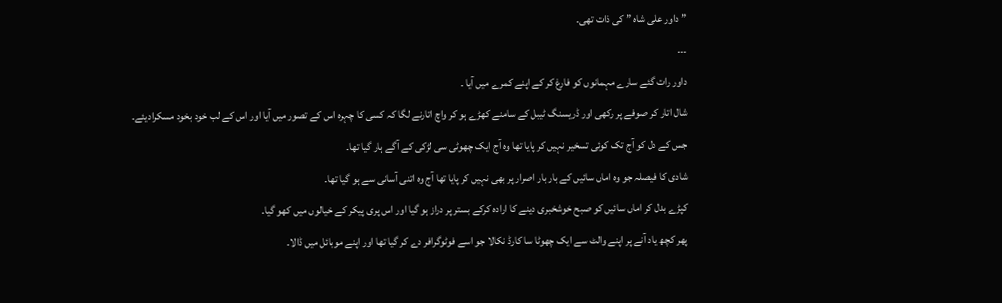” داور علی شاہ ” کی ذات تھی۔
۔۔۔
داور رات گئے سارے مہمانوں کو فارغ کر کے اپنے کمرے میں آیا ۔
شال اتار کر صوفے پر رکھی اور ڈریسنگ ٹیبل کے سامنے کھڑے ہو کر واچ اتارنے لگا کہ کسی کا چہرہ اس کے تصور میں آیا اور اس کے لب خود بخود مسکرادیئے۔
جس کے دل کو آج تک کوئی تسخیر نہیں کر پایا تھا وہ آج ایک چھوٹی سی لڑکی کے آگے ہار گیا تھا۔
شادی کا فیصلہ جو وہ اماں سائیں کے بار بار اصرار پر بھی نہیں کر پایا تھا آج وہ اتنی آسانی سے ہو گیا تھا۔
کپڑے بدل کر اماں سائیں کو صبح خوشخبری دینے کا ارادہ کرکے بستر پر دراز ہو گیا اور اس پری پیکر کے خیالوں میں کھو گیا۔
پھر کچھ یاد آنے پر اپنے والٹ سے ایک چھوٹا سا کارڈ نکالا جو اسے فوٹوگرافر دے کر گیا تھا اور اپنے موبائل میں ڈالا۔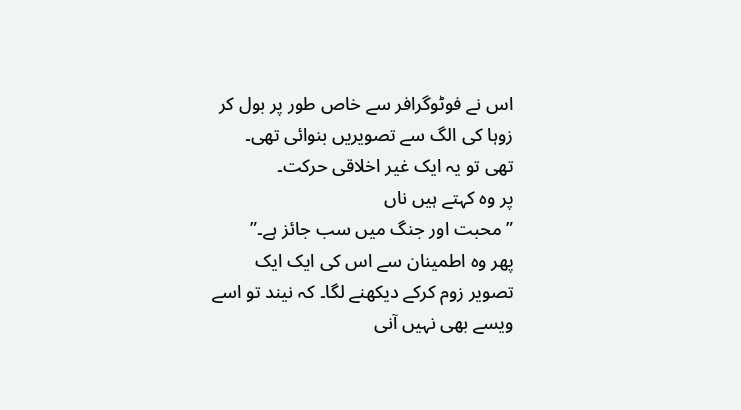اس نے فوٹوگرافر سے خاص طور پر بول کر زوہا کی الگ سے تصویریں بنوائی تھی۔
تھی تو یہ ایک غیر اخلاقی حرکت۔
پر وہ کہتے ہیں ناں
” محبت اور جنگ میں سب جائز ہے۔”
پھر وہ اطمینان سے اس کی ایک ایک تصویر زوم کرکے دیکھنے لگا۔ کہ نیند تو اسے ویسے بھی نہیں آنی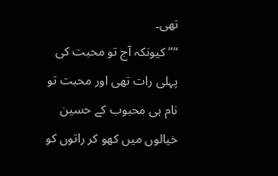تھی۔
“” کیونکہ آج تو محبت کی پہلی رات تھی اور محبت تو نام ہی محبوب کے حسین خیالوں میں کھو کر راتوں کو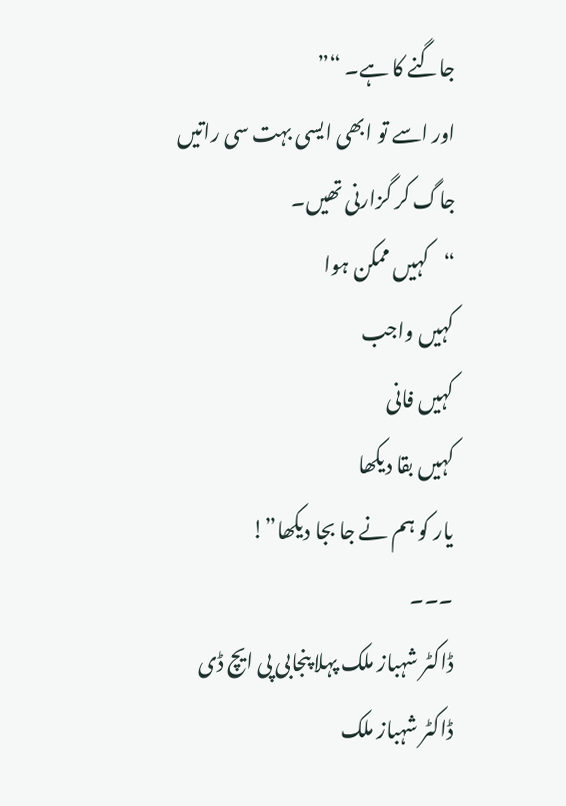جاگنے کا ہے۔ “”
اور اسے تو ابھی ایسی بہت سی راتیں جاگ کر گزارنی تھیں۔
“کہیں ممکن ہوا
کہیں واجب
کہیں فانی
کہیں بقا دیکھا
یار کو ہم نے جا بجا دیکھا”!
۔۔۔
ڈاکٹر شہباز ملک پہلا پنجابی پی ایچ ڈی
ڈاکٹر شہباز ملک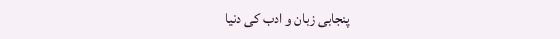پنجابی زبان و ادب کی دنیا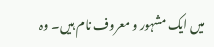میں ایک مشہور و معروف نام ہیں۔ وہ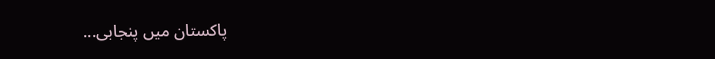پاکستان میں پنجابی...